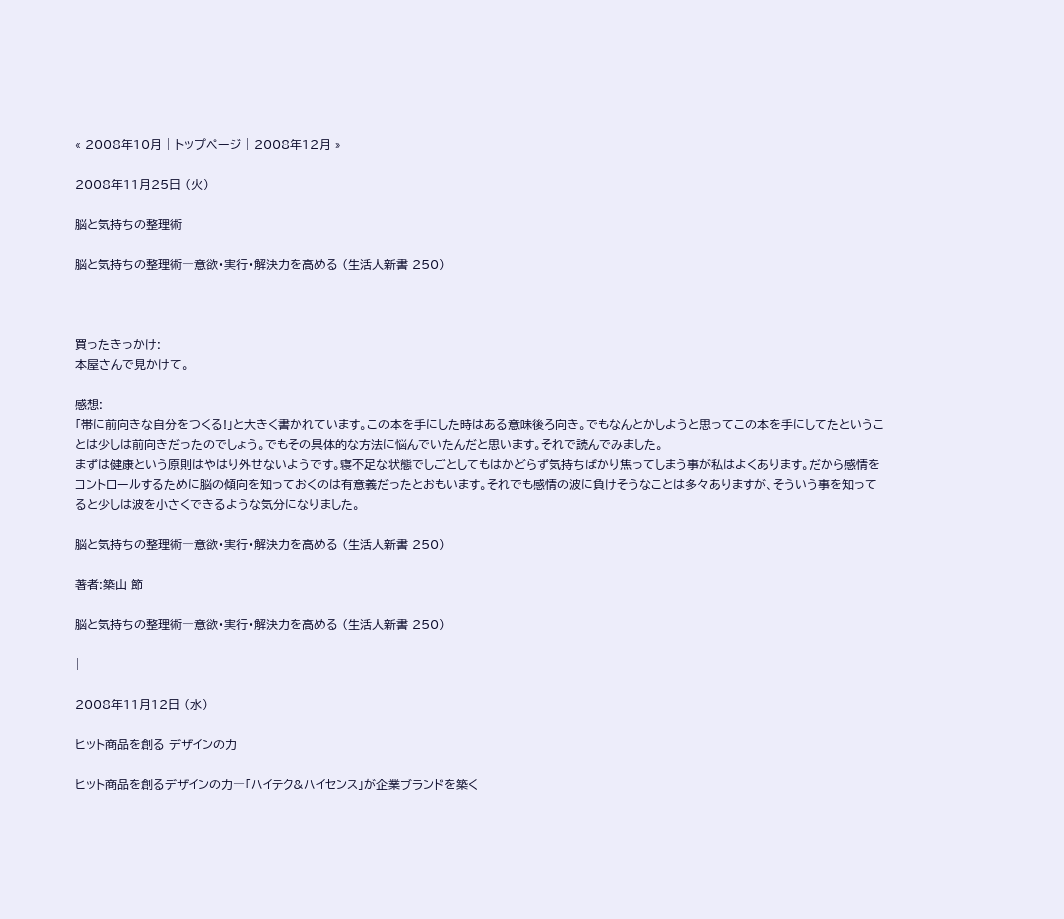« 2008年10月 | トップページ | 2008年12月 »

2008年11月25日 (火)

脳と気持ちの整理術

脳と気持ちの整理術―意欲・実行・解決力を高める (生活人新書 250)



買ったきっかけ:
本屋さんで見かけて。

感想:
「帯に前向きな自分をつくる!」と大きく書かれています。この本を手にした時はある意味後ろ向き。でもなんとかしようと思ってこの本を手にしてたということは少しは前向きだったのでしょう。でもその具体的な方法に悩んでいたんだと思います。それで読んでみました。
まずは健康という原則はやはり外せないようです。寝不足な状態でしごとしてもはかどらず気持ちばかり焦ってしまう事が私はよくあります。だから感情をコントロールするために脳の傾向を知っておくのは有意義だったとおもいます。それでも感情の波に負けそうなことは多々ありますが、そういう事を知ってると少しは波を小さくできるような気分になりました。

脳と気持ちの整理術―意欲・実行・解決力を高める (生活人新書 250)

著者:築山 節

脳と気持ちの整理術―意欲・実行・解決力を高める (生活人新書 250)

|

2008年11月12日 (水)

ヒット商品を創る デザインの力

ヒット商品を創るデザインの力―「ハイテク&ハイセンス」が企業ブランドを築く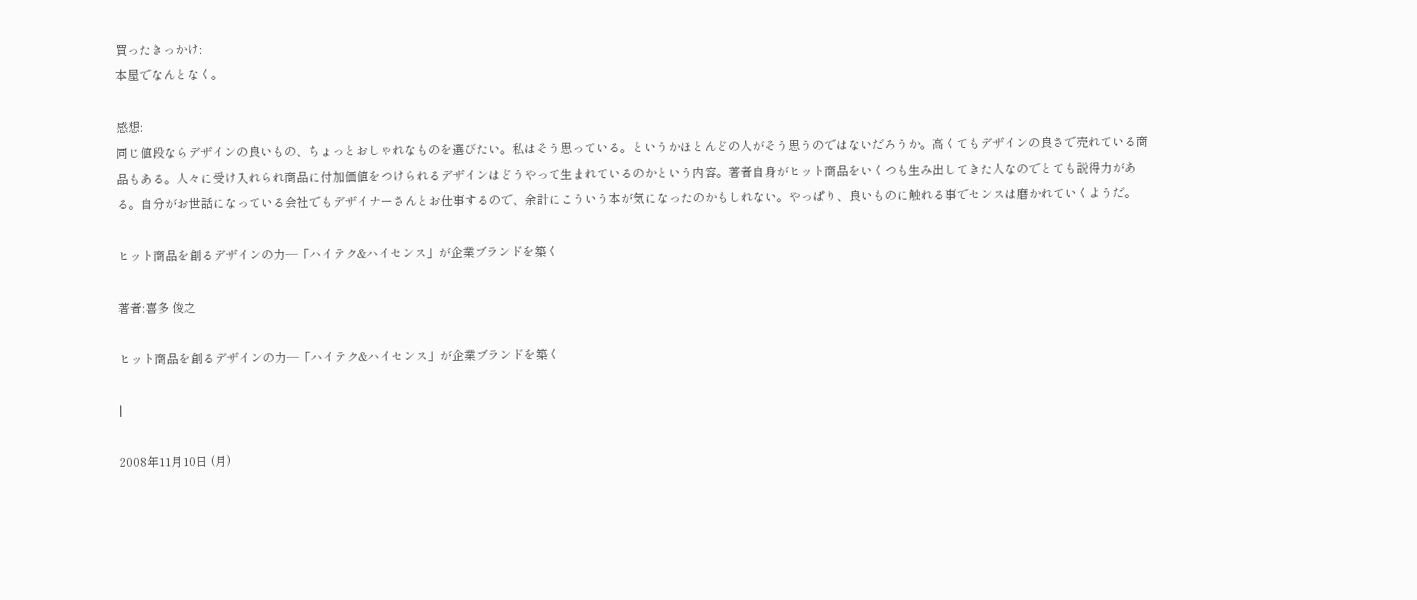買ったきっかけ:
本屋でなんとなく。

感想:
同じ値段ならデザインの良いもの、ちょっとおしゃれなものを選びたい。私はそう思っている。というかほとんどの人がそう思うのではないだろうか。高くてもデザインの良さで売れている商品もある。人々に受け入れられ商品に付加価値をつけられるデザインはどうやって生まれているのかという内容。著者自身がヒット商品をいくつも生み出してきた人なのでとても説得力がある。自分がお世話になっている会社でもデザイナーさんとお仕事するので、余計にこういう本が気になったのかもしれない。やっぱり、良いものに触れる事でセンスは磨かれていくようだ。

ヒット商品を創るデザインの力―「ハイテク&ハイセンス」が企業ブランドを築く

著者:喜多 俊之

ヒット商品を創るデザインの力―「ハイテク&ハイセンス」が企業ブランドを築く

|

2008年11月10日 (月)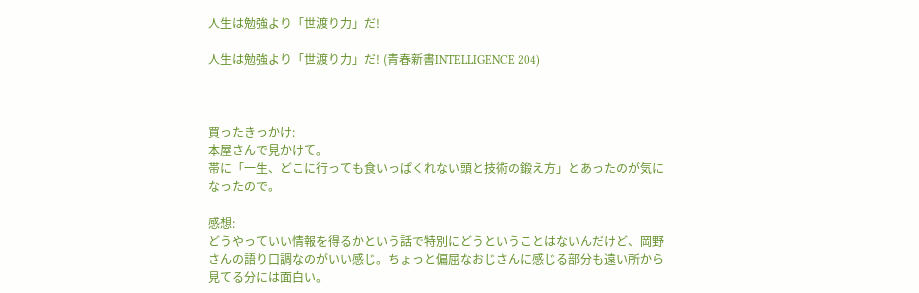人生は勉強より「世渡り力」だ!

人生は勉強より「世渡り力」だ! (青春新書INTELLIGENCE 204)



買ったきっかけ:
本屋さんで見かけて。
帯に「一生、どこに行っても食いっぱくれない頭と技術の鍛え方」とあったのが気になったので。

感想:
どうやっていい情報を得るかという話で特別にどうということはないんだけど、岡野さんの語り口調なのがいい感じ。ちょっと偏屈なおじさんに感じる部分も遠い所から見てる分には面白い。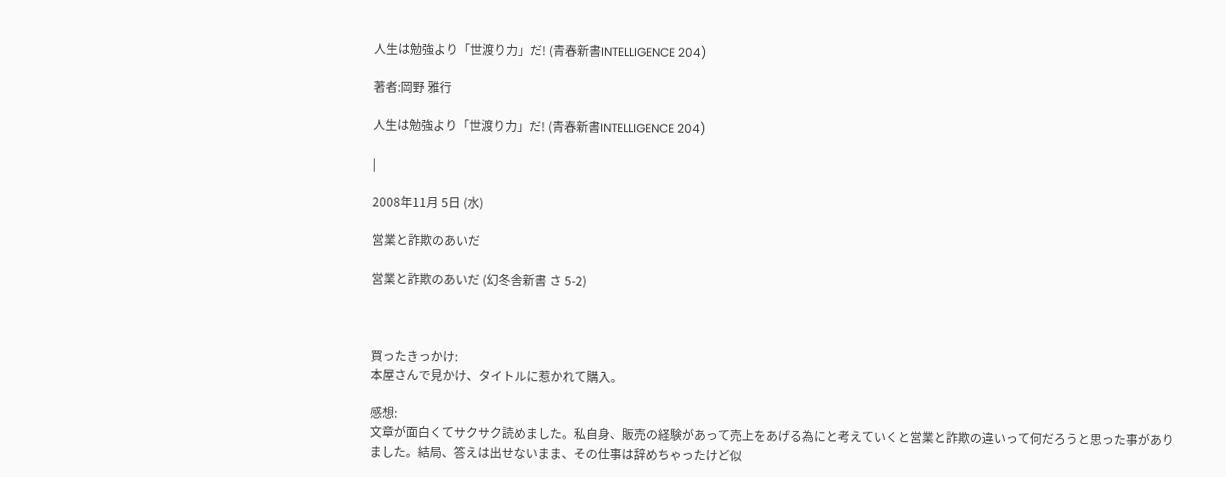人生は勉強より「世渡り力」だ! (青春新書INTELLIGENCE 204)

著者:岡野 雅行

人生は勉強より「世渡り力」だ! (青春新書INTELLIGENCE 204)

|

2008年11月 5日 (水)

営業と詐欺のあいだ

営業と詐欺のあいだ (幻冬舎新書 さ 5-2)



買ったきっかけ:
本屋さんで見かけ、タイトルに惹かれて購入。

感想:
文章が面白くてサクサク読めました。私自身、販売の経験があって売上をあげる為にと考えていくと営業と詐欺の違いって何だろうと思った事がありました。結局、答えは出せないまま、その仕事は辞めちゃったけど似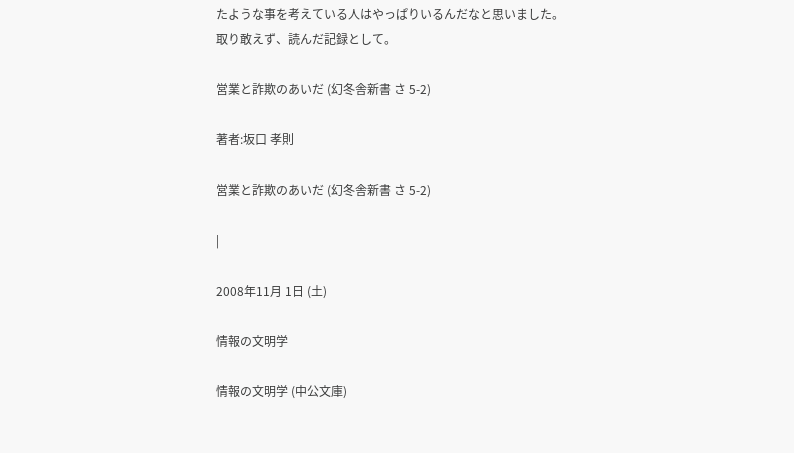たような事を考えている人はやっぱりいるんだなと思いました。
取り敢えず、読んだ記録として。

営業と詐欺のあいだ (幻冬舎新書 さ 5-2)

著者:坂口 孝則

営業と詐欺のあいだ (幻冬舎新書 さ 5-2)

|

2008年11月 1日 (土)

情報の文明学

情報の文明学 (中公文庫)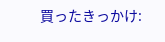買ったきっかけ: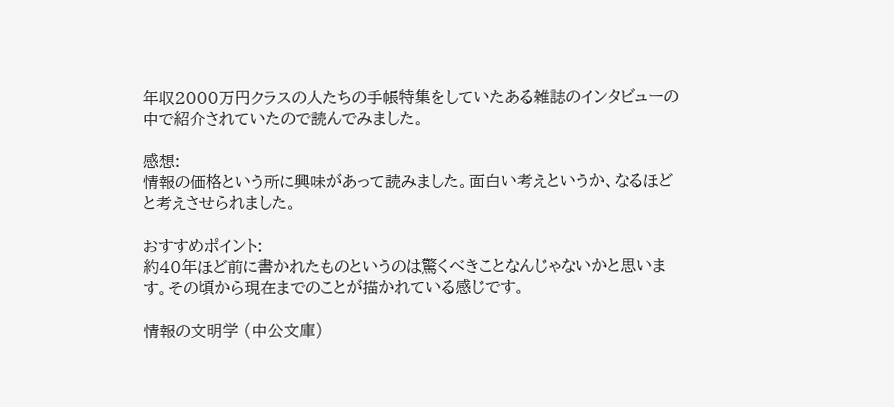年収2000万円クラスの人たちの手帳特集をしていたある雑誌のインタビューの中で紹介されていたので読んでみました。

感想:
情報の価格という所に興味があって読みました。面白い考えというか、なるほどと考えさせられました。

おすすめポイント:
約40年ほど前に書かれたものというのは驚くべきことなんじゃないかと思います。その頃から現在までのことが描かれている感じです。

情報の文明学 (中公文庫)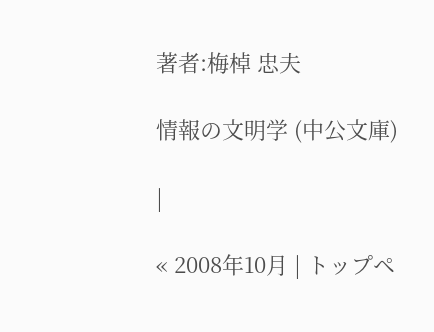著者:梅棹 忠夫

情報の文明学 (中公文庫)

|

« 2008年10月 | トップペ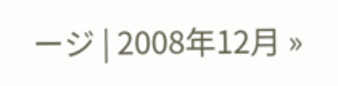ージ | 2008年12月 »